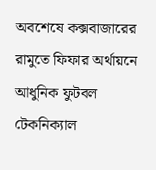অবশেষে কক্সবাজারের রামুতে ফিফার অর্থায়নে আধুনিক ফুটবল টেকনিক্যাল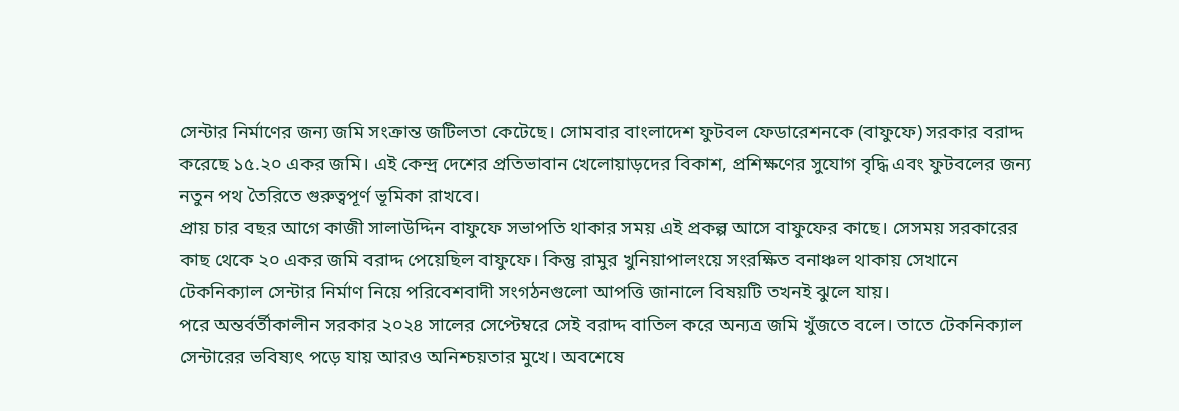সেন্টার নির্মাণের জন্য জমি সংক্রান্ত জটিলতা কেটেছে। সোমবার বাংলাদেশ ফুটবল ফেডারেশনকে (বাফুফে) সরকার বরাদ্দ করেছে ১৫.২০ একর জমি। এই কেন্দ্র দেশের প্রতিভাবান খেলোয়াড়দের বিকাশ, প্রশিক্ষণের সুযোগ বৃদ্ধি এবং ফুটবলের জন্য নতুন পথ তৈরিতে গুরুত্বপূর্ণ ভূমিকা রাখবে।
প্রায় চার বছর আগে কাজী সালাউদ্দিন বাফুফে সভাপতি থাকার সময় এই প্রকল্প আসে বাফুফের কাছে। সেসময় সরকারের কাছ থেকে ২০ একর জমি বরাদ্দ পেয়েছিল বাফুফে। কিন্তু রামুর খুনিয়াপালংয়ে সংরক্ষিত বনাঞ্চল থাকায় সেখানে টেকনিক্যাল সেন্টার নির্মাণ নিয়ে পরিবেশবাদী সংগঠনগুলো আপত্তি জানালে বিষয়টি তখনই ঝুলে যায়।
পরে অন্তর্বর্তীকালীন সরকার ২০২৪ সালের সেপ্টেম্বরে সেই বরাদ্দ বাতিল করে অন্যত্র জমি খুঁজতে বলে। তাতে টেকনিক্যাল সেন্টারের ভবিষ্যৎ পড়ে যায় আরও অনিশ্চয়তার মুখে। অবশেষে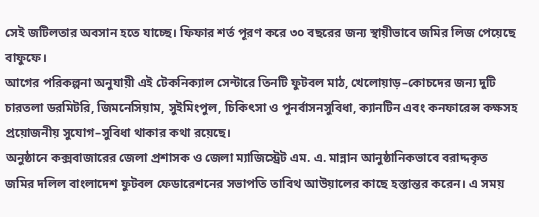সেই জটিলতার অবসান হতে যাচ্ছে। ফিফার শর্ত পূরণ করে ৩০ বছরের জন্য স্থায়ীভাবে জমির লিজ পেয়েছে বাফুফে।
আগের পরিকল্পনা অনুযায়ী এই টেকনিক্যাল সেন্টারে তিনটি ফুটবল মাঠ, খেলোয়াড়–কোচদের জন্য দুটি চারতলা ডরমিটরি, জিমনেসিয়াম, সুইমিংপুল, চিকিৎসা ও পুনর্বাসনসুবিধা, ক্যানটিন এবং কনফারেন্স কক্ষসহ প্রয়োজনীয় সুযোগ–সুবিধা থাকার কথা রয়েছে।
অনুষ্ঠানে কক্সবাজারের জেলা প্রশাসক ও জেলা ম্যাজিস্ট্রেট এম. এ. মান্নান আনুষ্ঠানিকভাবে বরাদ্দকৃত জমির দলিল বাংলাদেশ ফুটবল ফেডারেশনের সভাপতি তাবিথ আউয়ালের কাছে হস্তান্তর করেন। এ সময়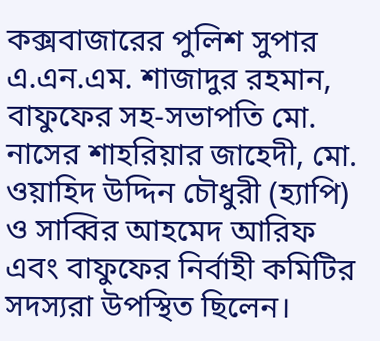কক্সবাজারের পুলিশ সুপার এ.এন.এম. শাজাদুর রহমান, বাফুফের সহ-সভাপতি মো. নাসের শাহরিয়ার জাহেদী, মো. ওয়াহিদ উদ্দিন চৌধুরী (হ্যাপি) ও সাব্বির আহমেদ আরিফ এবং বাফুফের নির্বাহী কমিটির সদস্যরা উপস্থিত ছিলেন।